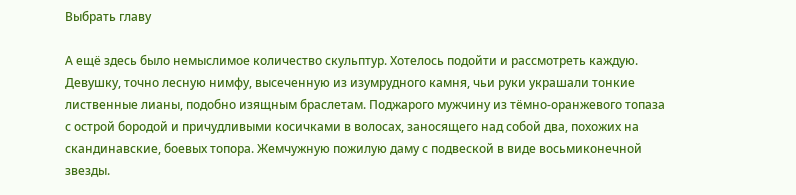Выбрать главу

А ещё здесь было немыслимое количество скульптур. Хотелось подойти и рассмотреть каждую. Девушку, точно лесную нимфу, высеченную из изумрудного камня, чьи руки украшали тонкие лиственные лианы, подобно изящным браслетам. Поджарого мужчину из тёмно-оранжевого топаза с острой бородой и причудливыми косичками в волосах, заносящего над собой два, похожих на скандинавские, боевых топора. Жемчужную пожилую даму с подвеской в виде восьмиконечной звезды.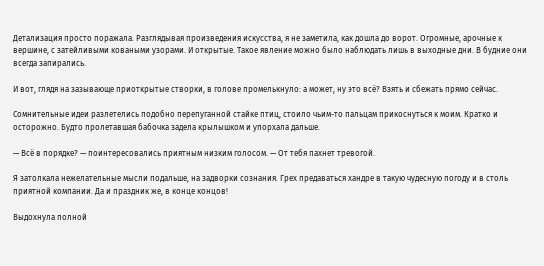Детализация просто поражала. Разглядывая произведения искусства, я не заметила, как дошла до ворот. Огромные, арочные к вершине, с затейливыми коваными узорами. И открытые. Такое явление можно было наблюдать лишь в выходные дни. В будние они всегда запирались.

И вот, глядя на зазывающе приоткрытые створки, в голове промелькнуло: а может, ну это всё? Взять и сбежать прямо сейчас.

Сомнительные идеи разлетелись подобно перепуганной стайке птиц, стоило чьим-то пальцам прикоснуться к моим. Кратко и осторожно. Будто пролетавшая бабочка задела крылышком и упорхала дальше.

— Всё в порядке? — поинтересовались приятным низким голосом. — От тебя пахнет тревогой.

Я затолкала нежелательные мысли подальше, на задворки сознания. Грех предаваться хандре в такую чудесную погоду и в столь приятной компании. Да и праздник же, в конце концов!

Выдохнула полной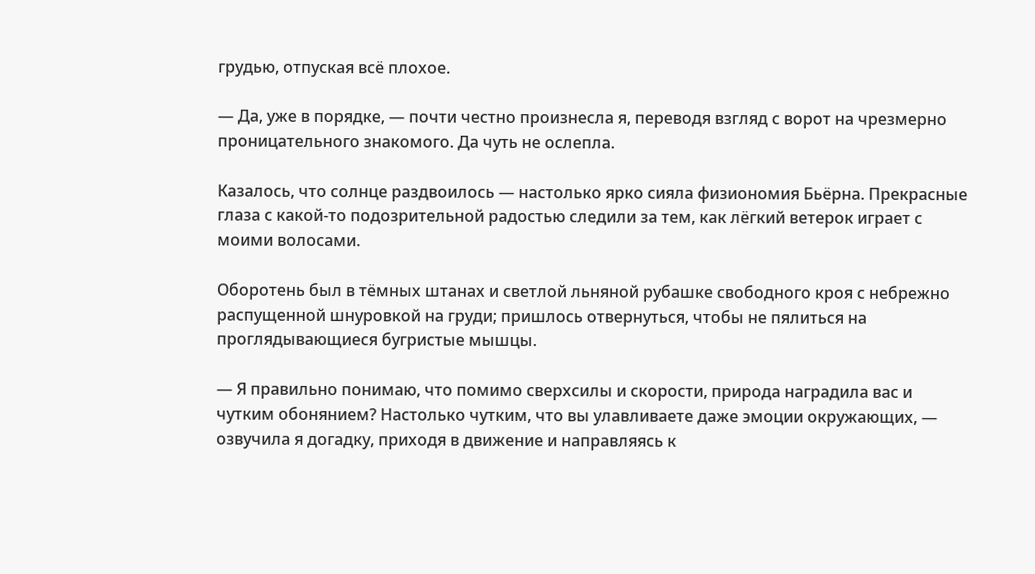грудью, отпуская всё плохое.

— Да, уже в порядке, — почти честно произнесла я, переводя взгляд с ворот на чрезмерно проницательного знакомого. Да чуть не ослепла.

Казалось, что солнце раздвоилось — настолько ярко сияла физиономия Бьёрна. Прекрасные глаза с какой-то подозрительной радостью следили за тем, как лёгкий ветерок играет с моими волосами.

Оборотень был в тёмных штанах и светлой льняной рубашке свободного кроя с небрежно распущенной шнуровкой на груди; пришлось отвернуться, чтобы не пялиться на проглядывающиеся бугристые мышцы.

— Я правильно понимаю, что помимо сверхсилы и скорости, природа наградила вас и чутким обонянием? Настолько чутким, что вы улавливаете даже эмоции окружающих, — озвучила я догадку, приходя в движение и направляясь к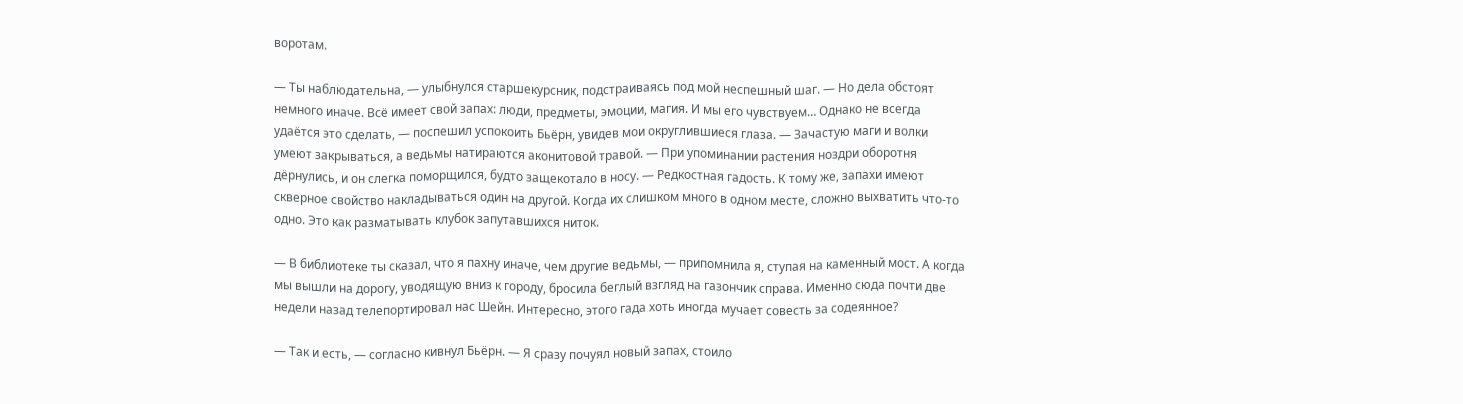воротам.

— Ты наблюдательна, — улыбнулся старшекурсник, подстраиваясь под мой неспешный шаг. — Но дела обстоят немного иначе. Всё имеет свой запах: люди, предметы, эмоции, магия. И мы его чувствуем… Однако не всегда удаётся это сделать, — поспешил успокоить Бьёрн, увидев мои округлившиеся глаза. — Зачастую маги и волки умеют закрываться, а ведьмы натираются аконитовой травой. — При упоминании растения ноздри оборотня дёрнулись, и он слегка поморщился, будто защекотало в носу. — Редкостная гадость. К тому же, запахи имеют скверное свойство накладываться один на другой. Когда их слишком много в одном месте, сложно выхватить что-то одно. Это как разматывать клубок запутавшихся ниток.

— В библиотеке ты сказал, что я пахну иначе, чем другие ведьмы, — припомнила я, ступая на каменный мост. А когда мы вышли на дорогу, уводящую вниз к городу, бросила беглый взгляд на газончик справа. Именно сюда почти две недели назад телепортировал нас Шейн. Интересно, этого гада хоть иногда мучает совесть за содеянное?

— Так и есть, — согласно кивнул Бьёрн. — Я сразу почуял новый запах, стоило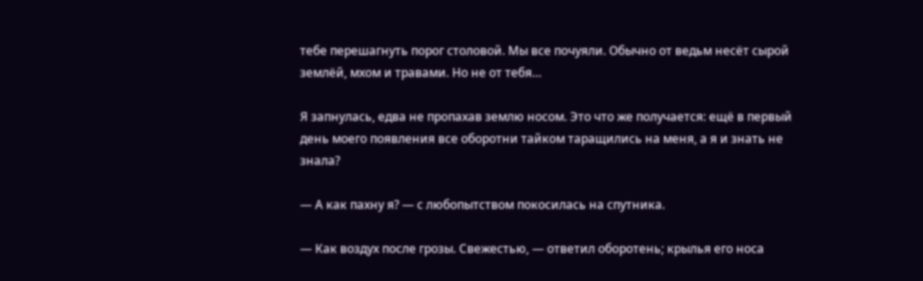тебе перешагнуть порог столовой. Мы все почуяли. Обычно от ведьм несёт сырой землёй, мхом и травами. Но не от тебя…

Я запнулась, едва не пропахав землю носом. Это что же получается: ещё в первый день моего появления все оборотни тайком таращились на меня, а я и знать не знала?

— А как пахну я? — с любопытством покосилась на спутника.

— Как воздух после грозы. Свежестью, — ответил оборотень; крылья его носа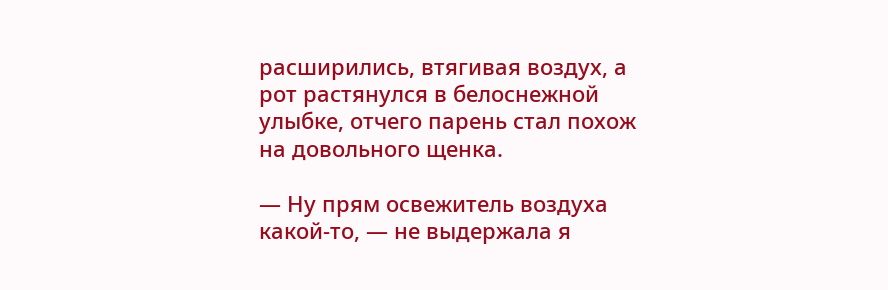расширились, втягивая воздух, а рот растянулся в белоснежной улыбке, отчего парень стал похож на довольного щенка.

— Ну прям освежитель воздуха какой-то, — не выдержала я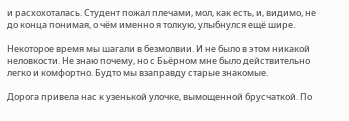и расхохоталась. Студент пожал плечами, мол, как есть, и, видимо, не до конца понимая, о чём именно я толкую, улыбнулся ещё шире.

Некоторое время мы шагали в безмолвии. И не было в этом никакой неловкости. Не знаю почему, но с Бьёрном мне было действительно легко и комфортно. Будто мы взаправду старые знакомые.

Дорога привела нас к узенькой улочке, вымощенной брусчаткой. По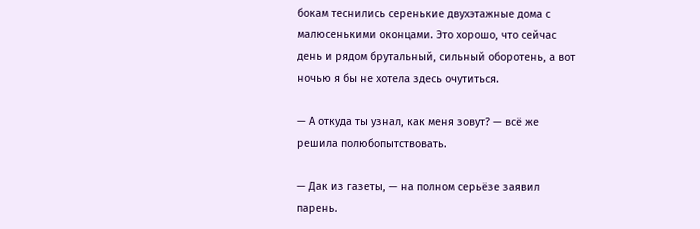бокам теснились серенькие двухэтажные дома с малюсенькими оконцами. Это хорошо, что сейчас день и рядом брутальный, сильный оборотень, а вот ночью я бы не хотела здесь очутиться.

— А откуда ты узнал, как меня зовут? — всё же решила полюбопытствовать.

— Дак из газеты, — на полном серьёзе заявил парень.